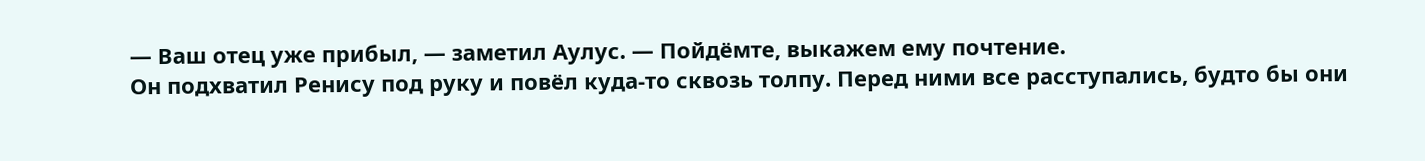— Ваш отец уже прибыл, — заметил Аулус. — Пойдёмте, выкажем ему почтение.
Он подхватил Ренису под руку и повёл куда-то сквозь толпу. Перед ними все расступались, будто бы они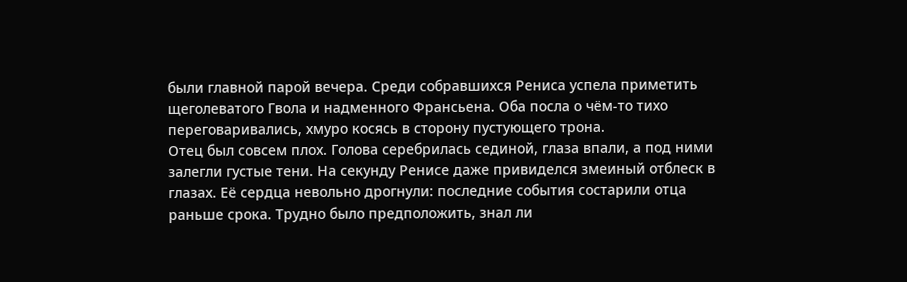были главной парой вечера. Среди собравшихся Рениса успела приметить щеголеватого Гвола и надменного Франсьена. Оба посла о чём-то тихо переговаривались, хмуро косясь в сторону пустующего трона.
Отец был совсем плох. Голова серебрилась сединой, глаза впали, а под ними залегли густые тени. На секунду Ренисе даже привиделся змеиный отблеск в глазах. Её сердца невольно дрогнули: последние события состарили отца раньше срока. Трудно было предположить, знал ли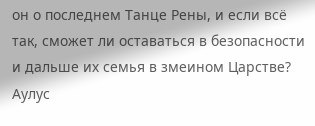он о последнем Танце Рены, и если всё так, сможет ли оставаться в безопасности и дальше их семья в змеином Царстве? Аулус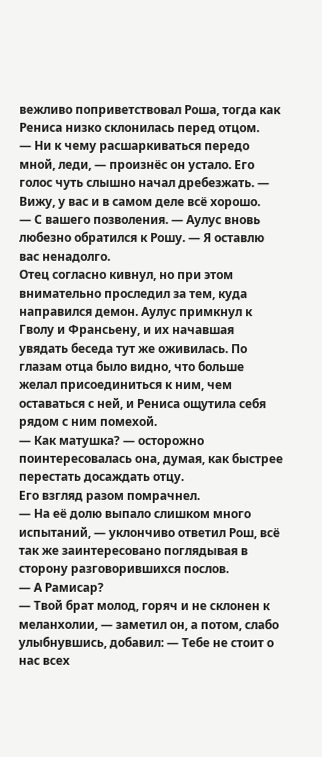вежливо поприветствовал Роша, тогда как Рениса низко склонилась перед отцом.
— Ни к чему расшаркиваться передо мной, леди, — произнёс он устало. Его голос чуть слышно начал дребезжать. — Вижу, у вас и в самом деле всё хорошо.
— С вашего позволения. — Аулус вновь любезно обратился к Рошу. — Я оставлю вас ненадолго.
Отец согласно кивнул, но при этом внимательно проследил за тем, куда направился демон. Аулус примкнул к Гволу и Франсьену, и их начавшая увядать беседа тут же оживилась. По глазам отца было видно, что больше желал присоединиться к ним, чем оставаться с ней, и Рениса ощутила себя рядом с ним помехой.
— Как матушка? — осторожно поинтересовалась она, думая, как быстрее перестать досаждать отцу.
Его взгляд разом помрачнел.
— На её долю выпало слишком много испытаний, — уклончиво ответил Рош, всё так же заинтересовано поглядывая в сторону разговорившихся послов.
— А Рамисар?
— Твой брат молод, горяч и не склонен к меланхолии, — заметил он, а потом, слабо улыбнувшись, добавил: — Тебе не стоит о нас всех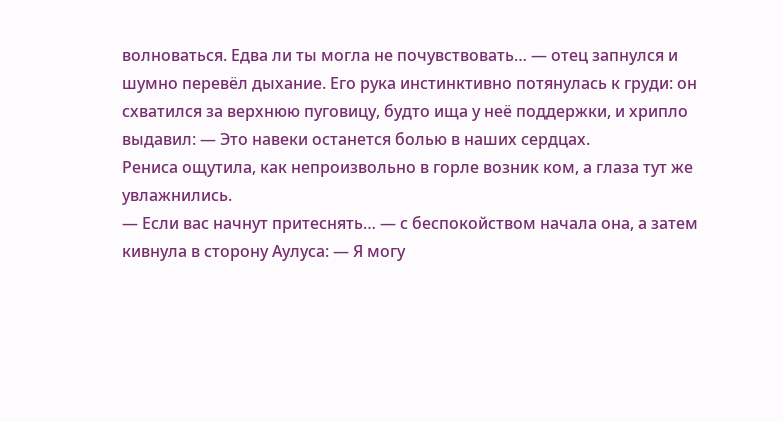волноваться. Едва ли ты могла не почувствовать… — отец запнулся и шумно перевёл дыхание. Его рука инстинктивно потянулась к груди: он схватился за верхнюю пуговицу, будто ища у неё поддержки, и хрипло выдавил: — Это навеки останется болью в наших сердцах.
Рениса ощутила, как непроизвольно в горле возник ком, а глаза тут же увлажнились.
— Если вас начнут притеснять… — с беспокойством начала она, а затем кивнула в сторону Аулуса: — Я могу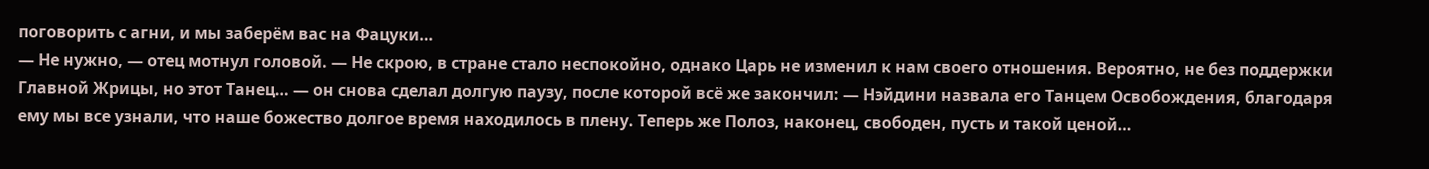поговорить с агни, и мы заберём вас на Фацуки…
— Не нужно, — отец мотнул головой. — Не скрою, в стране стало неспокойно, однако Царь не изменил к нам своего отношения. Вероятно, не без поддержки Главной Жрицы, но этот Танец… — он снова сделал долгую паузу, после которой всё же закончил: — Нэйдини назвала его Танцем Освобождения, благодаря ему мы все узнали, что наше божество долгое время находилось в плену. Теперь же Полоз, наконец, свободен, пусть и такой ценой…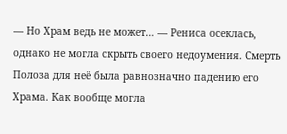— Но Храм ведь не может… — Рениса осеклась, однако не могла скрыть своего недоумения. Смерть Полоза для неё была равнозначно падению его Храма. Как вообще могла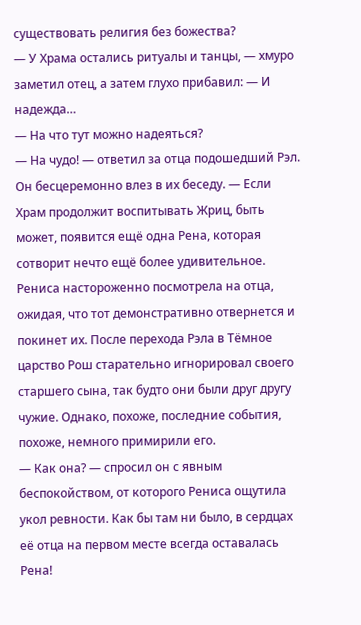существовать религия без божества?
— У Храма остались ритуалы и танцы, — хмуро заметил отец, а затем глухо прибавил: — И надежда…
— На что тут можно надеяться?
— На чудо! — ответил за отца подошедший Рэл. Он бесцеремонно влез в их беседу. — Если Храм продолжит воспитывать Жриц, быть может, появится ещё одна Рена, которая сотворит нечто ещё более удивительное.
Рениса настороженно посмотрела на отца, ожидая, что тот демонстративно отвернется и покинет их. После перехода Рэла в Тёмное царство Рош старательно игнорировал своего старшего сына, так будто они были друг другу чужие. Однако, похоже, последние события, похоже, немного примирили его.
— Как она? — спросил он с явным беспокойством, от которого Рениса ощутила укол ревности. Как бы там ни было, в сердцах её отца на первом месте всегда оставалась Рена!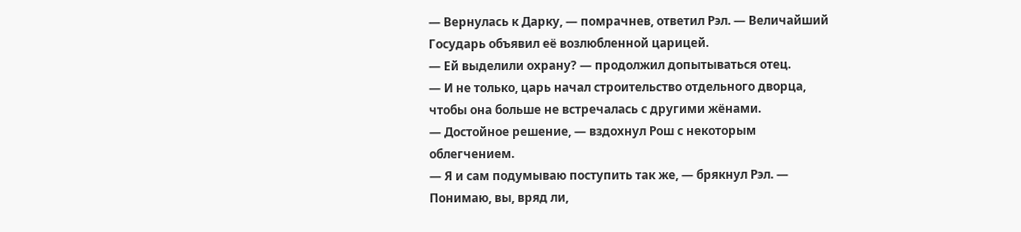— Вернулась к Дарку, — помрачнев, ответил Рэл. — Величайший Государь объявил её возлюбленной царицей.
— Ей выделили охрану? — продолжил допытываться отец.
— И не только, царь начал строительство отдельного дворца, чтобы она больше не встречалась с другими жёнами.
— Достойное решение, — вздохнул Рош с некоторым облегчением.
— Я и сам подумываю поступить так же, — брякнул Рэл. — Понимаю, вы, вряд ли,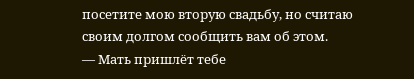посетите мою вторую свадьбу, но считаю своим долгом сообщить вам об этом.
— Мать пришлёт тебе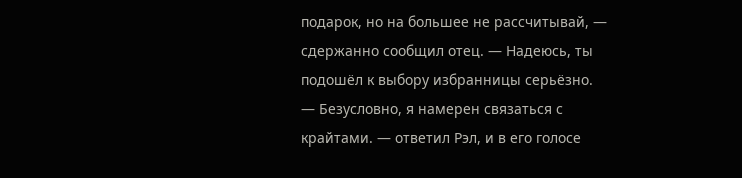подарок, но на большее не рассчитывай, — сдержанно сообщил отец. — Надеюсь, ты подошёл к выбору избранницы серьёзно.
— Безусловно, я намерен связаться с крайтами. — ответил Рэл, и в его голосе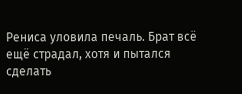Рениса уловила печаль. Брат всё ещё страдал, хотя и пытался сделать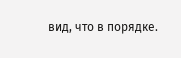вид, что в порядке.